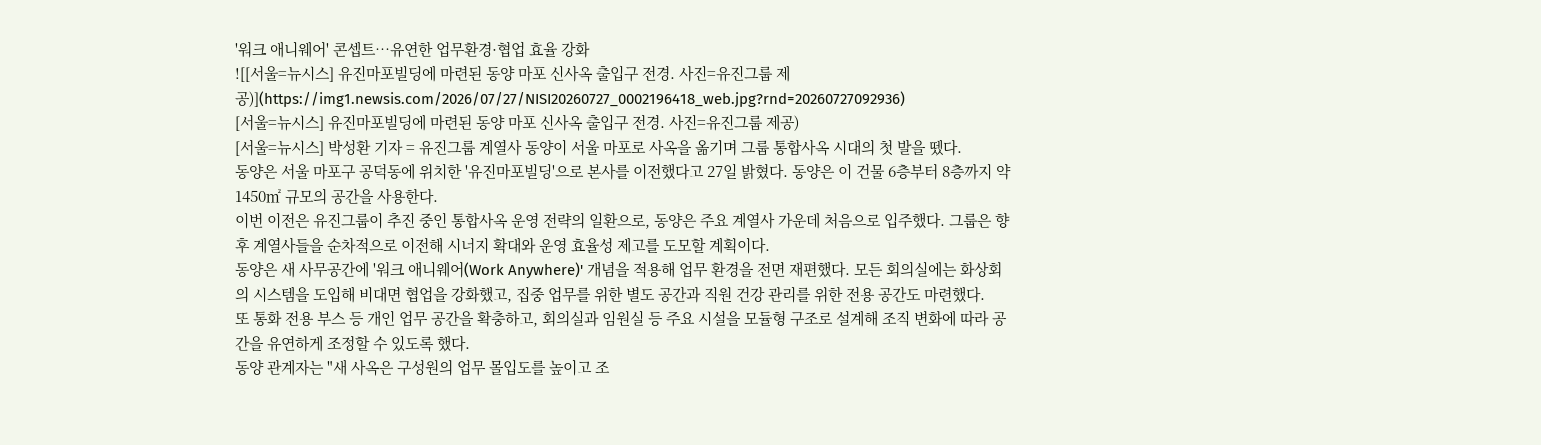'워크 애니웨어' 콘셉트…유연한 업무환경·협업 효율 강화
![[서울=뉴시스] 유진마포빌딩에 마련된 동양 마포 신사옥 출입구 전경. 사진=유진그룹 제공)](https://img1.newsis.com/2026/07/27/NISI20260727_0002196418_web.jpg?rnd=20260727092936)
[서울=뉴시스] 유진마포빌딩에 마련된 동양 마포 신사옥 출입구 전경. 사진=유진그룹 제공)
[서울=뉴시스] 박성환 기자 = 유진그룹 계열사 동양이 서울 마포로 사옥을 옮기며 그룹 통합사옥 시대의 첫 발을 뗐다.
동양은 서울 마포구 공덕동에 위치한 '유진마포빌딩'으로 본사를 이전했다고 27일 밝혔다. 동양은 이 건물 6층부터 8층까지 약 1450㎡ 규모의 공간을 사용한다.
이번 이전은 유진그룹이 추진 중인 통합사옥 운영 전략의 일환으로, 동양은 주요 계열사 가운데 처음으로 입주했다. 그룹은 향후 계열사들을 순차적으로 이전해 시너지 확대와 운영 효율성 제고를 도모할 계획이다.
동양은 새 사무공간에 '워크 애니웨어(Work Anywhere)' 개념을 적용해 업무 환경을 전면 재편했다. 모든 회의실에는 화상회의 시스템을 도입해 비대면 협업을 강화했고, 집중 업무를 위한 별도 공간과 직원 건강 관리를 위한 전용 공간도 마련했다.
또 통화 전용 부스 등 개인 업무 공간을 확충하고, 회의실과 임원실 등 주요 시설을 모듈형 구조로 설계해 조직 변화에 따라 공간을 유연하게 조정할 수 있도록 했다.
동양 관계자는 "새 사옥은 구성원의 업무 몰입도를 높이고 조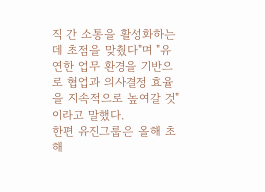직 간 소통을 활성화하는 데 초점을 맞췄다"며 "유연한 업무 환경을 기반으로 협업과 의사결정 효율을 지속적으로 높여갈 것"이라고 말했다.
한편 유진그룹은 올해 초 해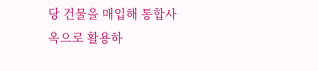당 건물을 매입해 통합사옥으로 활용하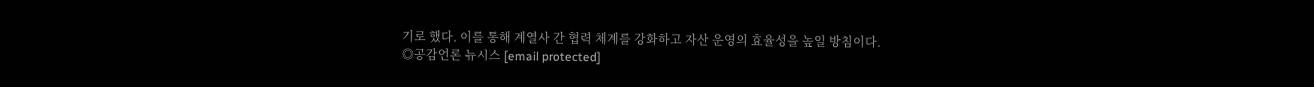기로 했다. 이를 통해 계열사 간 협력 체계를 강화하고 자산 운영의 효율성을 높일 방침이다.
◎공감언론 뉴시스 [email protected]